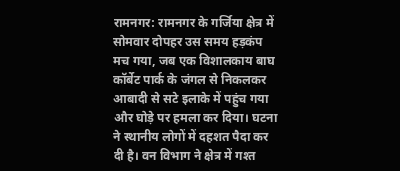रामनगर: रामनगर के गर्जिया क्षेत्र में सोमवार दोपहर उस समय हड़कंप मच गया, जब एक विशालकाय बाघ कॉर्बेट पार्क के जंगल से निकलकर आबादी से सटे इलाके में पहुंच गया और घोड़े पर हमला कर दिया। घटना ने स्थानीय लोगों में दहशत पैदा कर दी है। वन विभाग ने क्षेत्र में गश्त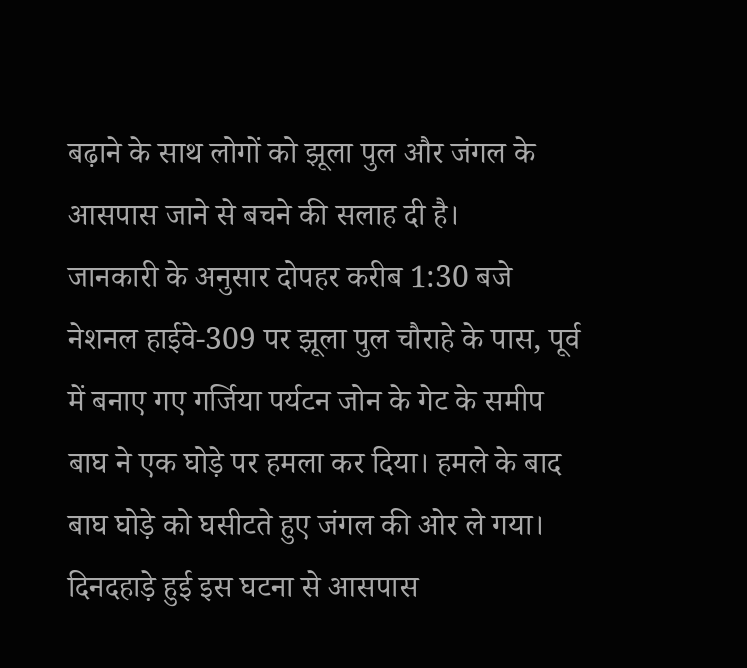बढ़ाने के साथ लोगों को झूला पुल और जंगल के आसपास जाने से बचने की सलाह दी है।
जानकारी के अनुसार दोपहर करीब 1:30 बजे नेशनल हाईवे-309 पर झूला पुल चौराहे के पास, पूर्व में बनाए गए गर्जिया पर्यटन जोन के गेट के समीप बाघ ने एक घोड़े पर हमला कर दिया। हमले के बाद बाघ घोड़े को घसीटते हुए जंगल की ओर ले गया। दिनदहाड़े हुई इस घटना से आसपास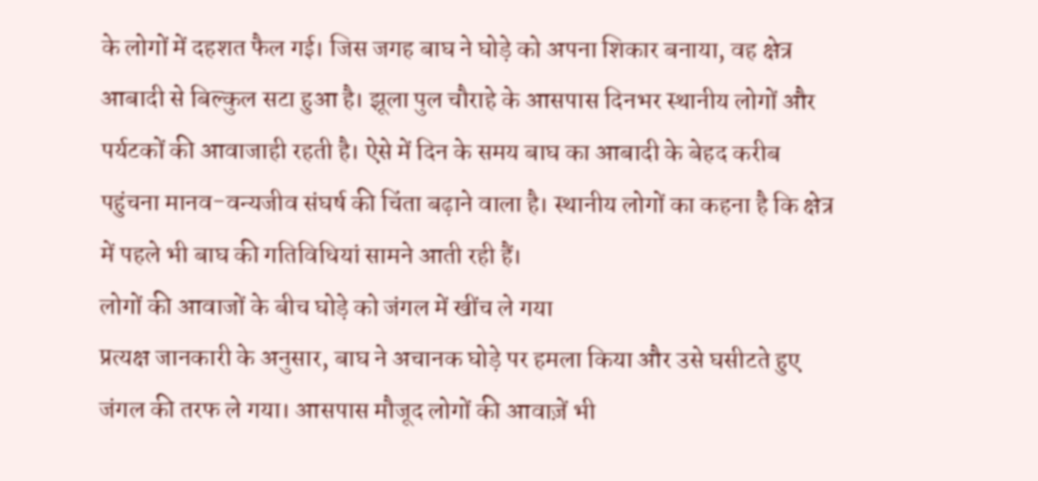के लोगों में दहशत फैल गई। जिस जगह बाघ ने घोड़े को अपना शिकार बनाया, वह क्षेत्र आबादी से बिल्कुल सटा हुआ है। झूला पुल चौराहे के आसपास दिनभर स्थानीय लोगों और पर्यटकों की आवाजाही रहती है। ऐसे में दिन के समय बाघ का आबादी के बेहद करीब पहुंचना मानव-वन्यजीव संघर्ष की चिंता बढ़ाने वाला है। स्थानीय लोगों का कहना है कि क्षेत्र में पहले भी बाघ की गतिविधियां सामने आती रही हैं।
लोगों की आवाजों के बीच घोड़े को जंगल में खींच ले गया
प्रत्यक्ष जानकारी के अनुसार, बाघ ने अचानक घोड़े पर हमला किया और उसे घसीटते हुए जंगल की तरफ ले गया। आसपास मौजूद लोगों की आवाज़ें भी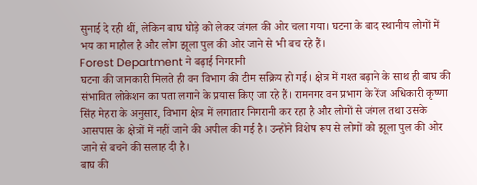सुनाई दे रही थीं, लेकिन बाघ घोड़े को लेकर जंगल की ओर चला गया। घटना के बाद स्थानीय लोगों में भय का माहौल है और लोग झूला पुल की ओर जाने से भी बच रहे हैं।
Forest Department ने बढ़ाई निगरानी
घटना की जानकारी मिलते ही वन विभाग की टीम सक्रिय हो गई। क्षेत्र में गश्त बढ़ाने के साथ ही बाघ की संभावित लोकेशन का पता लगाने के प्रयास किए जा रहे हैं। रामनगर वन प्रभाग के रेंज अधिकारी कृष्णा सिंह मेहरा के अनुसार, विभाग क्षेत्र में लगातार निगरानी कर रहा है और लोगों से जंगल तथा उसके आसपास के क्षेत्रों में नहीं जाने की अपील की गई है। उन्होंने विशेष रूप से लोगों को झूला पुल की ओर जाने से बचने की सलाह दी है।
बाघ की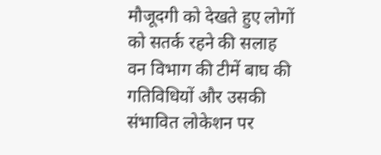मौजूदगी को देखते हुए लोगों को सतर्क रहने की सलाह
वन विभाग की टीमें बाघ की गतिविधियों और उसकी संभावित लोकेशन पर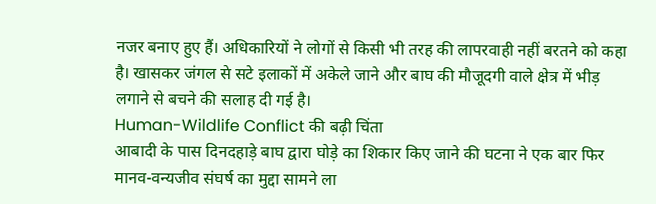नजर बनाए हुए हैं। अधिकारियों ने लोगों से किसी भी तरह की लापरवाही नहीं बरतने को कहा है। खासकर जंगल से सटे इलाकों में अकेले जाने और बाघ की मौजूदगी वाले क्षेत्र में भीड़ लगाने से बचने की सलाह दी गई है।
Human-Wildlife Conflict की बढ़ी चिंता
आबादी के पास दिनदहाड़े बाघ द्वारा घोड़े का शिकार किए जाने की घटना ने एक बार फिर मानव-वन्यजीव संघर्ष का मुद्दा सामने ला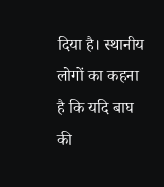दिया है। स्थानीय लोगों का कहना है कि यदि बाघ की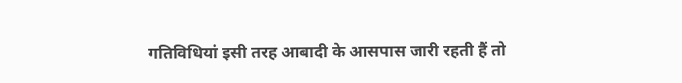गतिविधियां इसी तरह आबादी के आसपास जारी रहती हैं तो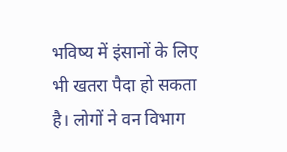भविष्य में इंसानों के लिए भी खतरा पैदा हो सकता है। लोगों ने वन विभाग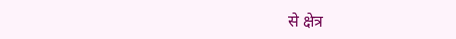से क्षेत्र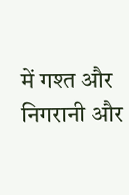में गश्त और निगरानी और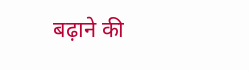बढ़ाने की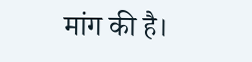मांग की है।